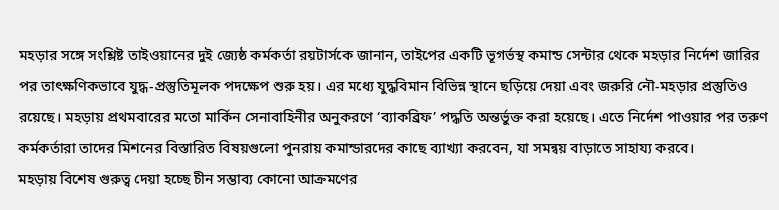মহড়ার সঙ্গে সংশ্লিষ্ট তাইওয়ানের দুই জ্যেষ্ঠ কর্মকর্তা রয়টার্সকে জানান, তাইপের একটি ভূগর্ভস্থ কমান্ড সেন্টার থেকে মহড়ার নির্দেশ জারির পর তাৎক্ষণিকভাবে যুদ্ধ-প্রস্তুতিমূলক পদক্ষেপ শুরু হয়। এর মধ্যে যুদ্ধবিমান বিভিন্ন স্থানে ছড়িয়ে দেয়া এবং জরুরি নৌ-মহড়ার প্রস্তুতিও রয়েছে। মহড়ায় প্রথমবারের মতো মার্কিন সেনাবাহিনীর অনুকরণে ‘ব্যাকব্রিফ’ পদ্ধতি অন্তর্ভুক্ত করা হয়েছে। এতে নির্দেশ পাওয়ার পর তরুণ কর্মকর্তারা তাদের মিশনের বিস্তারিত বিষয়গুলো পুনরায় কমান্ডারদের কাছে ব্যাখ্যা করবেন, যা সমন্বয় বাড়াতে সাহায্য করবে।
মহড়ায় বিশেষ গুরুত্ব দেয়া হচ্ছে চীন সম্ভাব্য কোনো আক্রমণের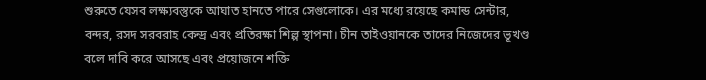শুরুতে যেসব লক্ষ্যবস্তুকে আঘাত হানতে পারে সেগুলোকে। এর মধ্যে রয়েছে কমান্ড সেন্টার, বন্দর, রসদ সরবরাহ কেন্দ্র এবং প্রতিরক্ষা শিল্প স্থাপনা। চীন তাইওয়ানকে তাদের নিজেদের ভূখণ্ড বলে দাবি করে আসছে এবং প্রয়োজনে শক্তি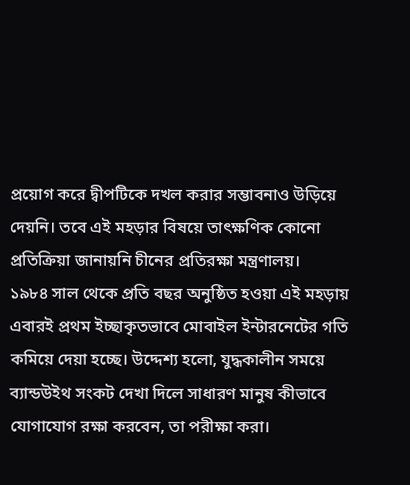প্রয়োগ করে দ্বীপটিকে দখল করার সম্ভাবনাও উড়িয়ে দেয়নি। তবে এই মহড়ার বিষয়ে তাৎক্ষণিক কোনো প্রতিক্রিয়া জানায়নি চীনের প্রতিরক্ষা মন্ত্রণালয়।
১৯৮৪ সাল থেকে প্রতি বছর অনুষ্ঠিত হওয়া এই মহড়ায় এবারই প্রথম ইচ্ছাকৃতভাবে মোবাইল ইন্টারনেটের গতি কমিয়ে দেয়া হচ্ছে। উদ্দেশ্য হলো, যুদ্ধকালীন সময়ে ব্যান্ডউইথ সংকট দেখা দিলে সাধারণ মানুষ কীভাবে যোগাযোগ রক্ষা করবেন, তা পরীক্ষা করা।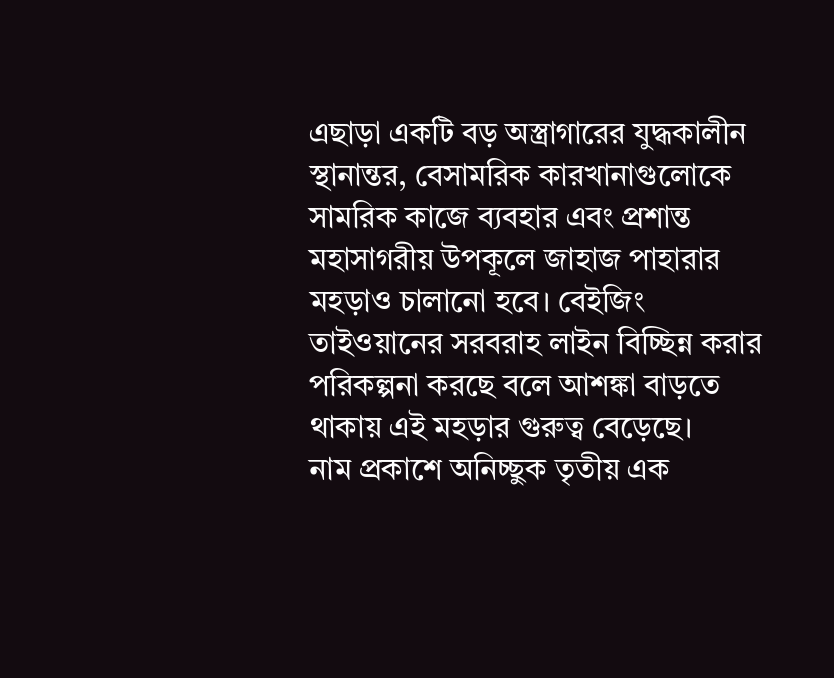এছাড়া একটি বড় অস্ত্রাগারের যুদ্ধকালীন স্থানান্তর, বেসামরিক কারখানাগুলোকে সামরিক কাজে ব্যবহার এবং প্রশান্ত মহাসাগরীয় উপকূলে জাহাজ পাহারার মহড়াও চালানো হবে। বেইজিং তাইওয়ানের সরবরাহ লাইন বিচ্ছিন্ন করার পরিকল্পনা করছে বলে আশঙ্কা বাড়তে থাকায় এই মহড়ার গুরুত্ব বেড়েছে।
নাম প্রকাশে অনিচ্ছুক তৃতীয় এক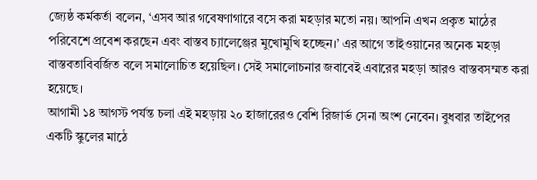জ্যেষ্ঠ কর্মকর্তা বলেন, ‘এসব আর গবেষণাগারে বসে করা মহড়ার মতো নয়। আপনি এখন প্রকৃত মাঠের পরিবেশে প্রবেশ করছেন এবং বাস্তব চ্যালেঞ্জের মুখোমুখি হচ্ছেন।’ এর আগে তাইওয়ানের অনেক মহড়া বাস্তবতাবিবর্জিত বলে সমালোচিত হয়েছিল। সেই সমালোচনার জবাবেই এবারের মহড়া আরও বাস্তবসম্মত করা হয়েছে।
আগামী ১৪ আগস্ট পর্যন্ত চলা এই মহড়ায় ২০ হাজারেরও বেশি রিজার্ভ সেনা অংশ নেবেন। বুধবার তাইপের একটি স্কুলের মাঠে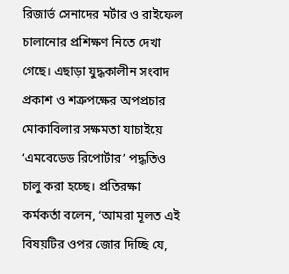রিজার্ভ সেনাদের মর্টার ও রাইফেল চালানোর প্রশিক্ষণ নিতে দেখা গেছে। এছাড়া যুদ্ধকালীন সংবাদ প্রকাশ ও শত্রুপক্ষের অপপ্রচার মোকাবিলার সক্ষমতা যাচাইয়ে ‘এমবেডেড রিপোর্টার’ পদ্ধতিও চালু করা হচ্ছে। প্রতিরক্ষা কর্মকর্তা বলেন, ‘আমরা মূলত এই বিষয়টির ওপর জোর দিচ্ছি যে,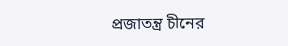প্রজাতন্ত্র চীনের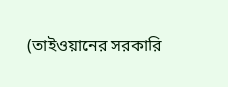(তাইওয়ানের সরকারি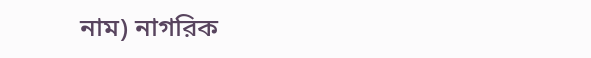নাম) নাগরিক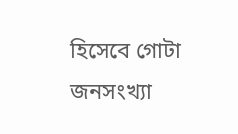হিসেবে গোটা জনসংখ্যা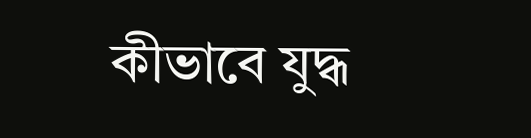কীভাবে যুদ্ধ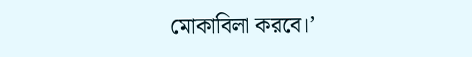মোকাবিলা করবে।’